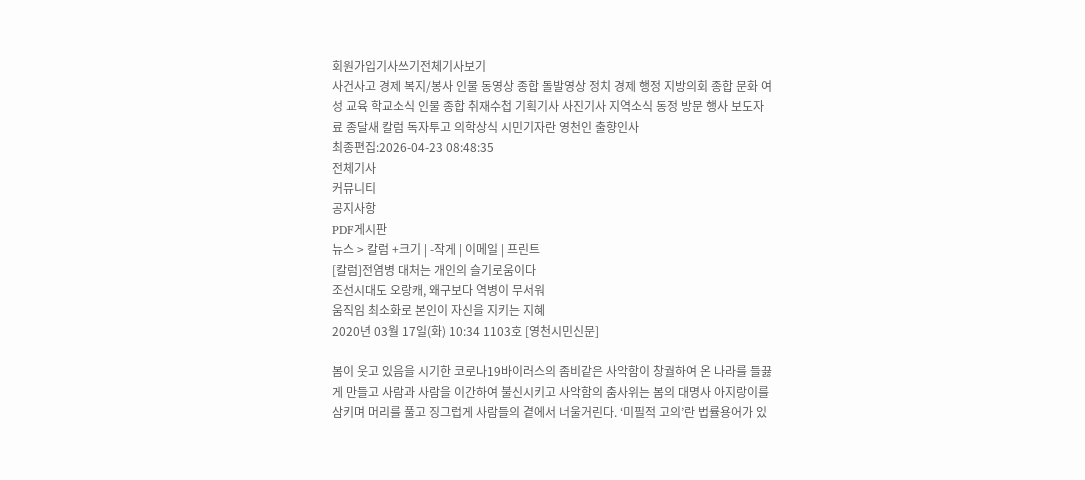회원가입기사쓰기전체기사보기
사건사고 경제 복지/봉사 인물 동영상 종합 돌발영상 정치 경제 행정 지방의회 종합 문화 여성 교육 학교소식 인물 종합 취재수첩 기획기사 사진기사 지역소식 동정 방문 행사 보도자료 종달새 칼럼 독자투고 의학상식 시민기자란 영천인 출향인사
최종편집:2026-04-23 08:48:35
전체기사
커뮤니티
공지사항
PDF게시판
뉴스 > 칼럼 +크기 | -작게 | 이메일 | 프린트
[칼럼]전염병 대처는 개인의 슬기로움이다
조선시대도 오랑캐, 왜구보다 역병이 무서워
움직임 최소화로 본인이 자신을 지키는 지혜
2020년 03월 17일(화) 10:34 1103호 [영천시민신문]

봄이 웃고 있음을 시기한 코로나19바이러스의 좀비같은 사악함이 창궐하여 온 나라를 들끓게 만들고 사람과 사람을 이간하여 불신시키고 사악함의 춤사위는 봄의 대명사 아지랑이를 삼키며 머리를 풀고 징그럽게 사람들의 곁에서 너울거린다. ‘미필적 고의’란 법률용어가 있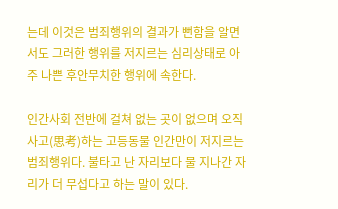는데 이것은 범죄행위의 결과가 뻔함을 알면서도 그러한 행위를 저지르는 심리상태로 아주 나쁜 후안무치한 행위에 속한다.

인간사회 전반에 걸쳐 없는 곳이 없으며 오직 사고(思考)하는 고등동물 인간만이 저지르는 범죄행위다. 불타고 난 자리보다 물 지나간 자리가 더 무섭다고 하는 말이 있다.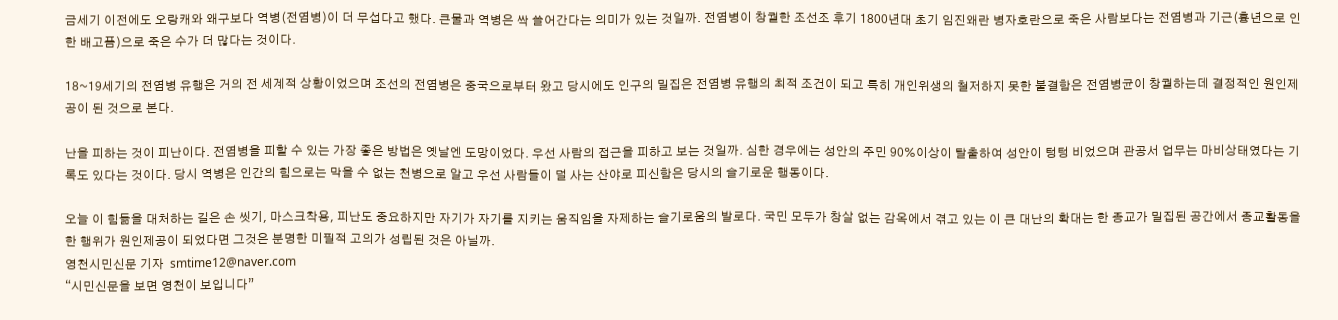금세기 이전에도 오랑캐와 왜구보다 역병(전염병)이 더 무섭다고 했다. 큰물과 역병은 싹 쓸어간다는 의미가 있는 것일까. 전염병이 창궐한 조선조 후기 1800년대 초기 임진왜란 병자호란으로 죽은 사람보다는 전염병과 기근(흉년으로 인한 배고픔)으로 죽은 수가 더 많다는 것이다.

18~19세기의 전염병 유행은 거의 전 세계적 상황이었으며 조선의 전염병은 중국으로부터 왔고 당시에도 인구의 밀집은 전염병 유행의 최적 조건이 되고 특히 개인위생의 철저하지 못한 불결함은 전염병균이 창궐하는데 결정적인 원인제공이 된 것으로 본다.

난을 피하는 것이 피난이다. 전염병을 피할 수 있는 가장 좋은 방법은 옛날엔 도망이었다. 우선 사람의 접근을 피하고 보는 것일까. 심한 경우에는 성안의 주민 90%이상이 탈출하여 성안이 텅텅 비었으며 관공서 업무는 마비상태였다는 기록도 있다는 것이다. 당시 역병은 인간의 힘으로는 막을 수 없는 천병으로 알고 우선 사람들이 덜 사는 산야로 피신함은 당시의 슬기로운 행동이다.

오늘 이 힘듦을 대처하는 길은 손 씻기, 마스크착용, 피난도 중요하지만 자기가 자기를 지키는 움직임을 자제하는 슬기로움의 발로다. 국민 모두가 창살 없는 감옥에서 겪고 있는 이 큰 대난의 확대는 한 종교가 밀집된 공간에서 종교활동을 한 행위가 원인제공이 되었다면 그것은 분명한 미필적 고의가 성립된 것은 아닐까.
영천시민신문 기자  smtime12@naver.com
“시민신문을 보면 영천이 보입니다”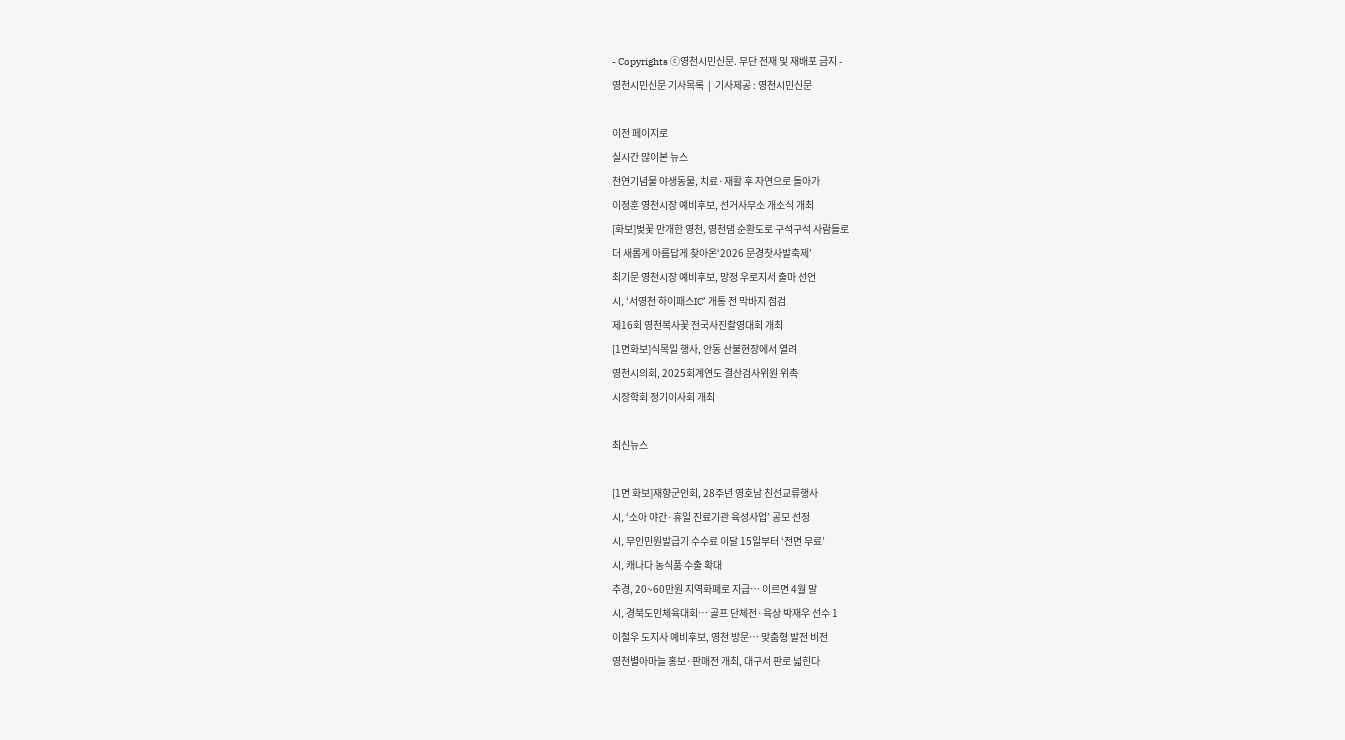- Copyrights ⓒ영천시민신문. 무단 전재 및 재배포 금지 -
영천시민신문 기사목록  |  기사제공 : 영천시민신문

이전 페이지로
실시간 많이본 뉴스
천연기념물 야생동물, 치료·재활 후 자연으로 돌아가
이정훈 영천시장 예비후보, 선거사무소 개소식 개최
[화보]벚꽃 만개한 영천, 영천댐 순환도로 구석구석 사람들로
더 새롭게 아름답게 찾아온‘2026 문경찻사발축제’
최기문 영천시장 예비후보, 망정 우로지서 출마 선언
시, ‘서영천 하이패스IC’ 개통 전 막바지 점검
제16회 영천복사꽃 전국사진촬영대회 개최
[1면화보]식목일 행사, 안동 산불현장에서 열려
영천시의회, 2025회계연도 결산검사위원 위촉
시장학회 정기이사회 개최

최신뉴스

[1면 화보]재향군인회, 28주년 영호남 친선교류행사
시, ‘소아 야간·휴일 진료기관 육성사업’ 공모 선정
시, 무인민원발급기 수수료 이달 15일부터 ‘전면 무료’
시, 캐나다 농식품 수출 확대
추경, 20~60만원 지역화폐로 지급… 이르면 4월 말
시, 경북도민체육대회… 골프 단체전·육상 박재우 선수 1
이철우 도지사 예비후보, 영천 방문… 맞춤형 발전 비전
영천별아마늘 홍보·판매전 개최, 대구서 판로 넓힌다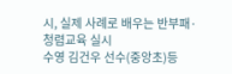시, 실제 사례로 배우는 반부패·청렴교육 실시
수영 김건우 선수(중앙초)등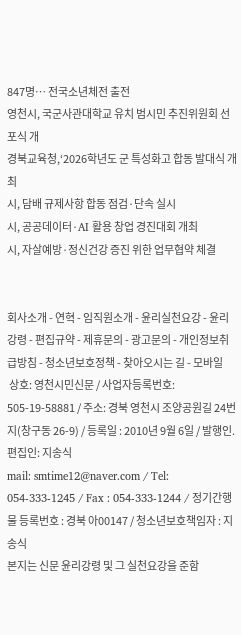847명… 전국소년체전 출전
영천시, 국군사관대학교 유치 범시민 추진위원회 선포식 개
경북교육청,‘2026학년도 군 특성화고 합동 발대식 개최
시, 담배 규제사항 합동 점검·단속 실시
시, 공공데이터·AI 활용 창업 경진대회 개최
시, 자살예방·정신건강 증진 위한 업무협약 체결


회사소개 - 연혁 - 임직원소개 - 윤리실천요강 - 윤리강령 - 편집규약 - 제휴문의 - 광고문의 - 개인정보취급방침 - 청소년보호정책 - 찾아오시는 길 - 모바일
 상호: 영천시민신문 / 사업자등록번호: 505-19-58881 / 주소: 경북 영천시 조양공원길 24번지(창구동 26-9) / 등록일 : 2010년 9월 6일 / 발행인.편집인: 지송식
mail: smtime12@naver.com / Tel: 054-333-1245 / Fax : 054-333-1244 / 정기간행물 등록번호 : 경북 아00147 / 청소년보호책임자 : 지송식
본지는 신문 윤리강령 및 그 실천요강을 준함